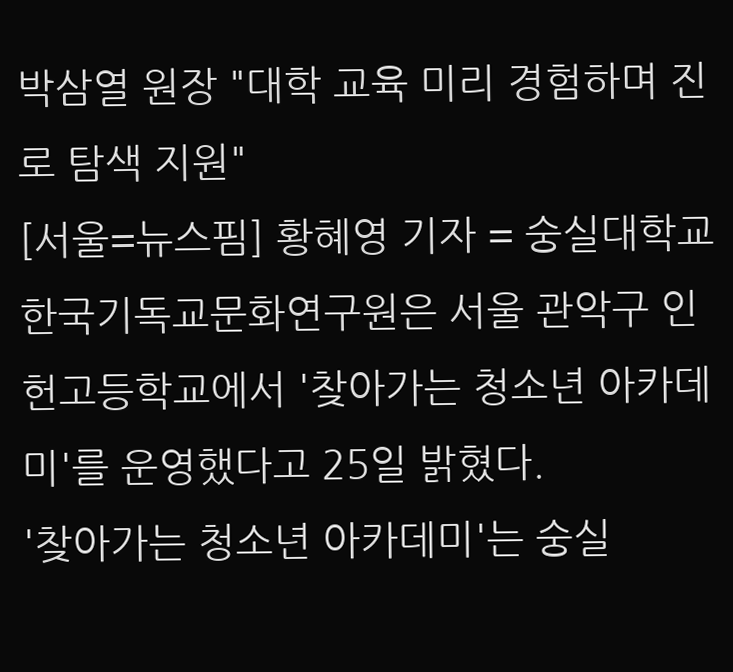박삼열 원장 "대학 교육 미리 경험하며 진로 탐색 지원"
[서울=뉴스핌] 황혜영 기자 = 숭실대학교 한국기독교문화연구원은 서울 관악구 인헌고등학교에서 '찾아가는 청소년 아카데미'를 운영했다고 25일 밝혔다.
'찾아가는 청소년 아카데미'는 숭실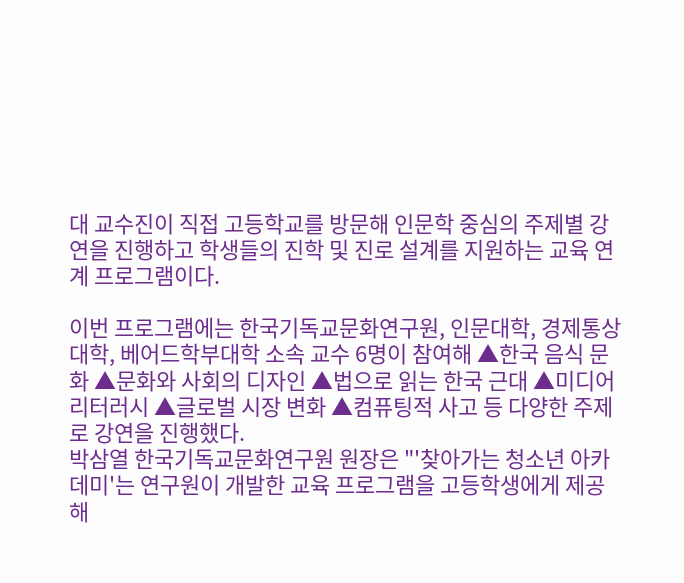대 교수진이 직접 고등학교를 방문해 인문학 중심의 주제별 강연을 진행하고 학생들의 진학 및 진로 설계를 지원하는 교육 연계 프로그램이다.

이번 프로그램에는 한국기독교문화연구원, 인문대학, 경제통상대학, 베어드학부대학 소속 교수 6명이 참여해 ▲한국 음식 문화 ▲문화와 사회의 디자인 ▲법으로 읽는 한국 근대 ▲미디어 리터러시 ▲글로벌 시장 변화 ▲컴퓨팅적 사고 등 다양한 주제로 강연을 진행했다.
박삼열 한국기독교문화연구원 원장은 "'찾아가는 청소년 아카데미'는 연구원이 개발한 교육 프로그램을 고등학생에게 제공해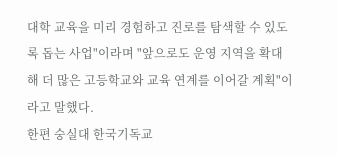대학 교육을 미리 경험하고 진로를 탐색할 수 있도록 돕는 사업"이라며 "앞으로도 운영 지역을 확대해 더 많은 고등학교와 교육 연계를 이어갈 계획"이라고 말했다.
한편 숭실대 한국기독교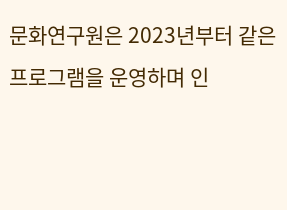문화연구원은 2023년부터 같은 프로그램을 운영하며 인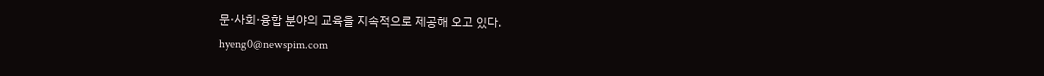문·사회·융합 분야의 교육을 지속적으로 제공해 오고 있다.
hyeng0@newspim.com